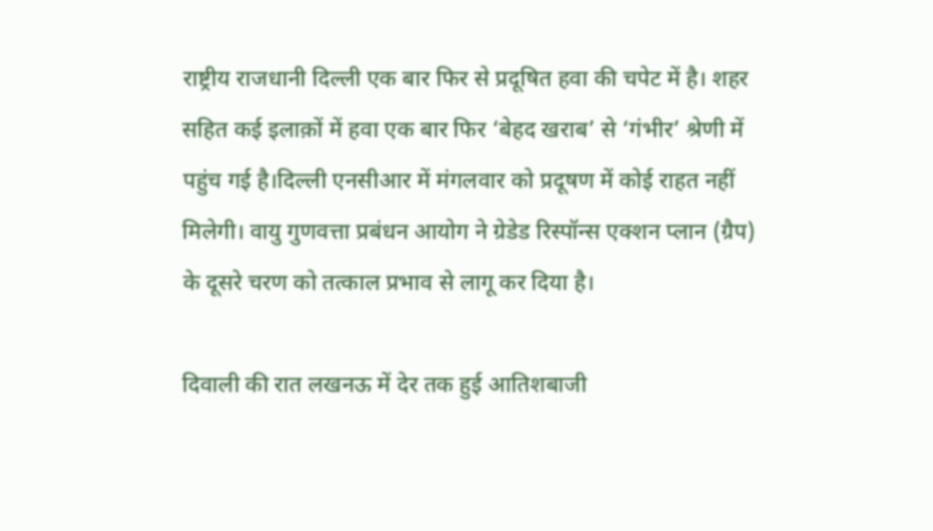राष्ट्रीय राजधानी दिल्ली एक बार फिर से प्रदूषित हवा की चपेट में है। शहर सहित कई इलाक़ों में हवा एक बार फिर ‘बेहद खराब’ से ‘गंभीर’ श्रेणी में पहुंच गई है।दिल्ली एनसीआर में मंगलवार को प्रदूषण में कोई राहत नहीं मिलेगी। वायु गुणवत्ता प्रबंधन आयोग ने ग्रेडेड रिस्पॉन्स एक्शन प्लान (ग्रैप) के दूसरे चरण को तत्काल प्रभाव से लागू कर दिया है।

दिवाली की रात लखनऊ में देर तक हुई आतिशबाजी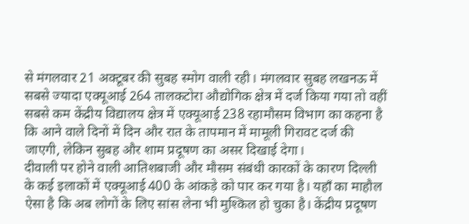से मंगलवार 21 अक्टूबर की सुबह स्मोग वाली रही। मंगलवार सुबह लखनऊ में सबसे ज्यादा एक्यूआई 264 तालकटोरा औद्योगिक क्षेत्र में दर्ज किया गया तो वहीं सबसे कम केंद्रीय विद्यालय क्षेत्र में एक्यूआई 238 रहामौसम विभाग का कहना है कि आने वाले दिनों में दिन और रात के तापमान में मामूली गिरावट दर्ज की जाएगी, लेकिन सुबह और शाम प्रदूषण का असर दिखाई देगा।
दीवाली पर होने वाली आतिशबाजी और मौसम संबंधी कारकों के कारण दिल्ली के कई इलाकों में एक्यूआई 400 के आंकड़े को पार कर गया है। यहाँ का माहौल ऐसा है कि अब लोगों के लिए सांस लेना भी मुश्किल हो चुका है। केंद्रीय प्रदूषण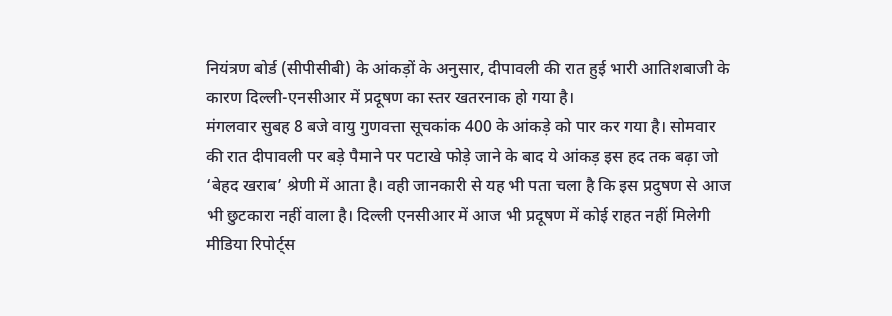नियंत्रण बोर्ड (सीपीसीबी) के आंकड़ों के अनुसार, दीपावली की रात हुई भारी आतिशबाजी के कारण दिल्ली-एनसीआर में प्रदूषण का स्तर खतरनाक हो गया है।
मंगलवार सुबह 8 बजे वायु गुणवत्ता सूचकांक 400 के आंकड़े को पार कर गया है। सोमवार की रात दीपावली पर बड़े पैमाने पर पटाखे फोड़े जाने के बाद ये आंकड़ इस हद तक बढ़ा जो ‘बेहद खराब’ श्रेणी में आता है। वही जानकारी से यह भी पता चला है कि इस प्रदुषण से आज भी छुटकारा नहीं वाला है। दिल्ली एनसीआर में आज भी प्रदूषण में कोई राहत नहीं मिलेगी
मीडिया रिपोर्ट्स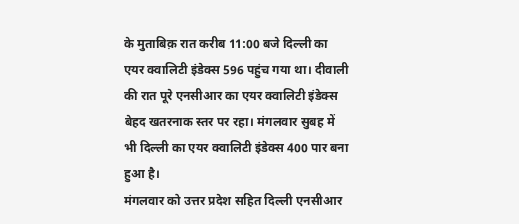के मुताबिक़ रात करीब 11:00 बजे दिल्ली का एयर क्वालिटी इंडेक्स 596 पहुंच गया था। दीवाली की रात पूरे एनसीआर का एयर क्वालिटी इंडेक्स बेहद खतरनाक स्तर पर रहा। मंगलवार सुबह में भी दिल्ली का एयर क्वालिटी इंडेक्स 400 पार बना हुआ है।
मंगलवार को उत्तर प्रदेश सहित दिल्ली एनसीआर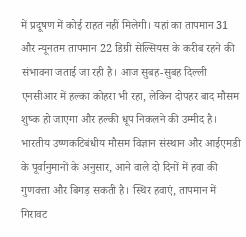में प्रदूषण में कोई राहत नहीं मिलेगी। यहां का तापमान 31 और न्यूनतम तापमान 22 डिग्री सेल्सियस के करीब रहने की संभावना जताई जा रही है। आज सुबह-सुबह दिल्ली एनसीआर में हल्का कोहरा भी रहा, लेकिन दोपहर बाद मौसम शुष्क हो जाएगा और हल्की धूप निकलने की उम्मीद है।
भारतीय उष्णकटिबंधीय मौसम विज्ञान संस्थान और आईएमडी के पूर्वानुमानों के अनुसार, आने वाले दो दिनों में हवा की गुणवत्ता और बिगड़ सकती है। स्थिर हवाएं, तापमान में गिरावट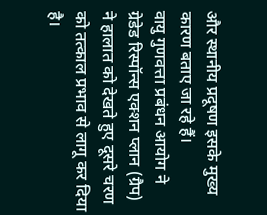और स्थानीय प्रदूषण इसके मुख्य कारण बताए जा रहे हैं।
वायु गुणवत्ता प्रबंधन आयोग ने ग्रेडेड रिस्पॉन्स एक्शन प्लान (ग्रैप) ने हालात को देखते हुए दूसरे चरण को तत्काल प्रभाव से लागू कर दिया है।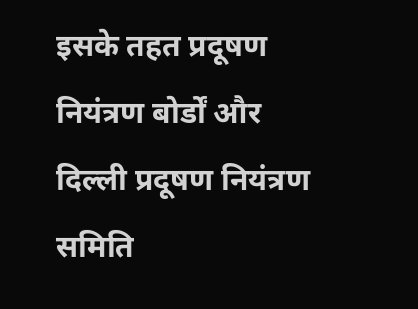इसके तहत प्रदूषण नियंत्रण बोर्डों और दिल्ली प्रदूषण नियंत्रण समिति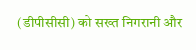(डीपीसीसी) को सख्त निगरानी और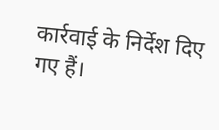कार्रवाई के निर्देश दिए गए हैं।